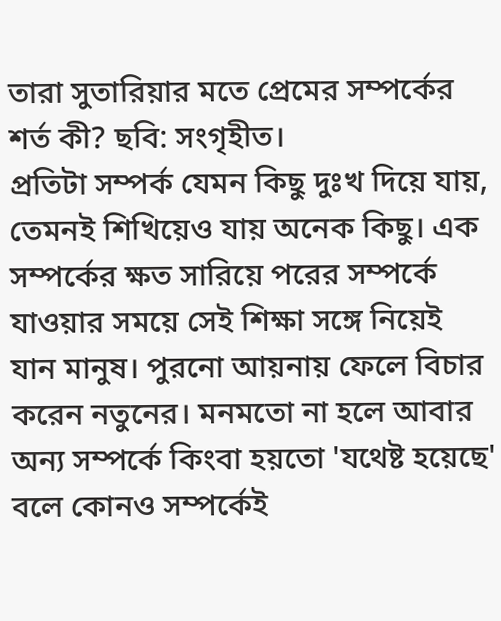তারা সুতারিয়ার মতে প্রেমের সম্পর্কের শর্ত কী? ছবি: সংগৃহীত।
প্রতিটা সম্পর্ক যেমন কিছু দুঃখ দিয়ে যায়, তেমনই শিখিয়েও যায় অনেক কিছু। এক সম্পর্কের ক্ষত সারিয়ে পরের সম্পর্কে যাওয়ার সময়ে সেই শিক্ষা সঙ্গে নিয়েই যান মানুষ। পুরনো আয়নায় ফেলে বিচার করেন নতুনের। মনমতো না হলে আবার অন্য সম্পর্কে কিংবা হয়তো 'যথেষ্ট হয়েছে' বলে কোনও সম্পর্কেই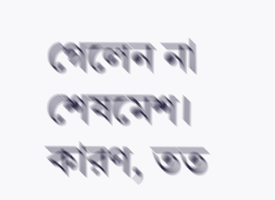গেলেন না শেষমেশ। কারণ, তত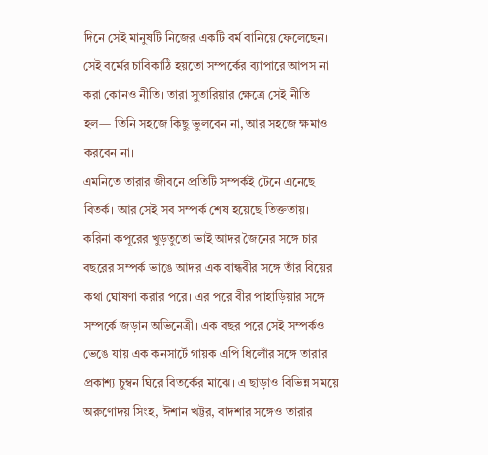দিনে সেই মানুষটি নিজের একটি বর্ম বানিয়ে ফেলেছেন। সেই বর্মের চাবিকাঠি হয়তো সম্পর্কের ব্যাপারে আপস না করা কোনও নীতি। তারা সুতারিয়ার ক্ষেত্রে সেই নীতি হল— তিনি সহজে কিছু ভুলবেন না, আর সহজে ক্ষমাও করবেন না।
এমনিতে তারার জীবনে প্রতিটি সম্পর্কই টেনে এনেছে বিতর্ক। আর সেই সব সম্পর্ক শেষ হয়েছে তিক্ততায়। করিনা কপূরের খুড়তুতো ভাই আদর জৈনের সঙ্গে চার বছরের সম্পর্ক ভাঙে আদর এক বান্ধবীর সঙ্গে তাঁর বিয়ের কথা ঘোষণা করার পরে। এর পরে বীর পাহাড়িয়ার সঙ্গে সম্পর্কে জড়ান অভিনেত্রী। এক বছর পরে সেই সম্পর্কও ভেঙে যায় এক কনসার্টে গায়ক এপি ধিলোঁর সঙ্গে তারার প্রকাশ্য চুম্বন ঘিরে বিতর্কের মাঝে। এ ছাড়াও বিভিন্ন সময়ে অরুণোদয় সিংহ, ঈশান খট্টর, বাদশার সঙ্গেও তারার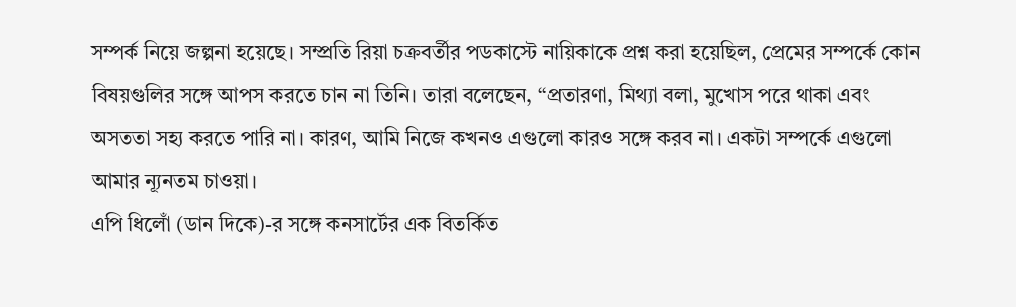সম্পর্ক নিয়ে জল্পনা হয়েছে। সম্প্রতি রিয়া চক্রবর্তীর পডকাস্টে নায়িকাকে প্রশ্ন করা হয়েছিল, প্রেমের সম্পর্কে কোন বিষয়গুলির সঙ্গে আপস করতে চান না তিনি। তারা বলেছেন, ‘‘প্রতারণা, মিথ্যা বলা, মুখোস পরে থাকা এবং অসততা সহ্য করতে পারি না। কারণ, আমি নিজে কখনও এগুলো কারও সঙ্গে করব না। একটা সম্পর্কে এগুলো আমার ন্যূনতম চাওয়া।
এপি ধিলোঁ (ডান দিকে)-র সঙ্গে কনসার্টের এক বিতর্কিত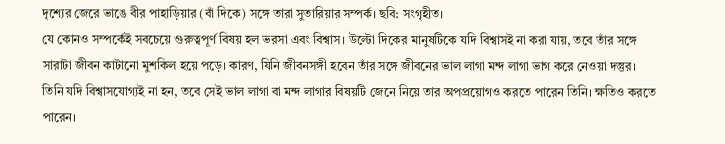দৃশ্যের জেরে ভাঙে বীর পাহাড়িয়ার (বাঁ দিকে) সঙ্গে তারা সুতারিয়ার সম্পর্ক। ছবি: সংগৃহীত।
যে কোনও সম্পর্কেই সবচেয়ে গুরুত্বপূর্ণ বিষয় হল ভরসা এবং বিশ্বাস। উল্টো দিকের মানুষটিকে যদি বিশ্বাসই না করা যায়, তবে তাঁর সঙ্গে সারাটা জীবন কাটানো মুশকিল হয়ে পড়ে। কারণ, যিনি জীবনসঙ্গী হবেন তাঁর সঙ্গে জীবনের ভাল লাগা মন্দ লাগা ভাগ করে নেওয়া দস্তুর। তিনি যদি বিশ্বাসযোগ্যই না হন, তবে সেই ভাল লাগা বা মন্দ লাগার বিষয়টি জেনে নিয়ে তার অপপ্রয়োগও করতে পারেন তিনি। ক্ষতিও করতে পারেন।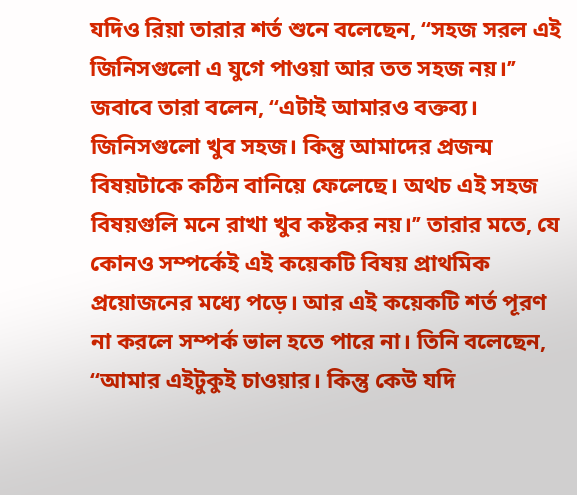যদিও রিয়া তারার শর্ত শুনে বলেছেন, ‘‘সহজ সরল এই জিনিসগুলো এ যুগে পাওয়া আর তত সহজ নয়।’’ জবাবে তারা বলেন, ‘‘এটাই আমারও বক্তব্য। জিনিসগুলো খুব সহজ। কিন্তু আমাদের প্রজন্ম বিষয়টাকে কঠিন বানিয়ে ফেলেছে। অথচ এই সহজ বিষয়গুলি মনে রাখা খুব কষ্টকর নয়।’’ তারার মতে, যে কোনও সম্পর্কেই এই কয়েকটি বিষয় প্রাথমিক প্রয়োজনের মধ্যে পড়ে। আর এই কয়েকটি শর্ত পূরণ না করলে সম্পর্ক ভাল হতে পারে না। তিনি বলেছেন, ‘‘আমার এইটুকুই চাওয়ার। কিন্তু কেউ যদি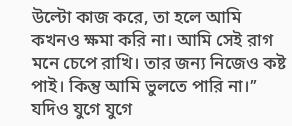উল্টো কাজ করে, তা হলে আমি কখনও ক্ষমা করি না। আমি সেই রাগ মনে চেপে রাখি। তার জন্য নিজেও কষ্ট পাই। কিন্তু আমি ভুলতে পারি না।’’
যদিও যুগে যুগে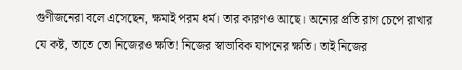গুণীজনেরা বলে এসেছেন, ক্ষমাই পরম ধর্ম। তার কারণও আছে। অন্যের প্রতি রাগ চেপে রাখার যে কষ্ট, তাতে তো নিজেরও ক্ষতি! নিজের স্বাভাবিক যাপনের ক্ষতি। তাই নিজের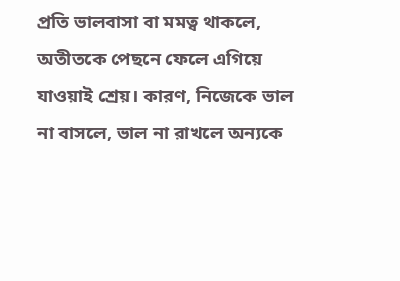প্রতি ভালবাসা বা মমত্ব থাকলে, অতীতকে পেছনে ফেলে এগিয়ে যাওয়াই শ্রেয়। কারণ, নিজেকে ভাল না বাসলে, ভাল না রাখলে অন্যকে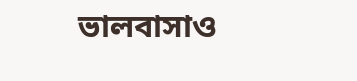ভালবাসাও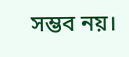সম্ভব নয়।